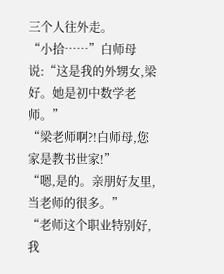三个人往外走。
“小拾……”白师母说:“这是我的外甥女,梁好。她是初中数学老师。”
“梁老师啊?!白师母,您家是教书世家!”
“嗯,是的。亲朋好友里,当老师的很多。”
“老师这个职业特别好,我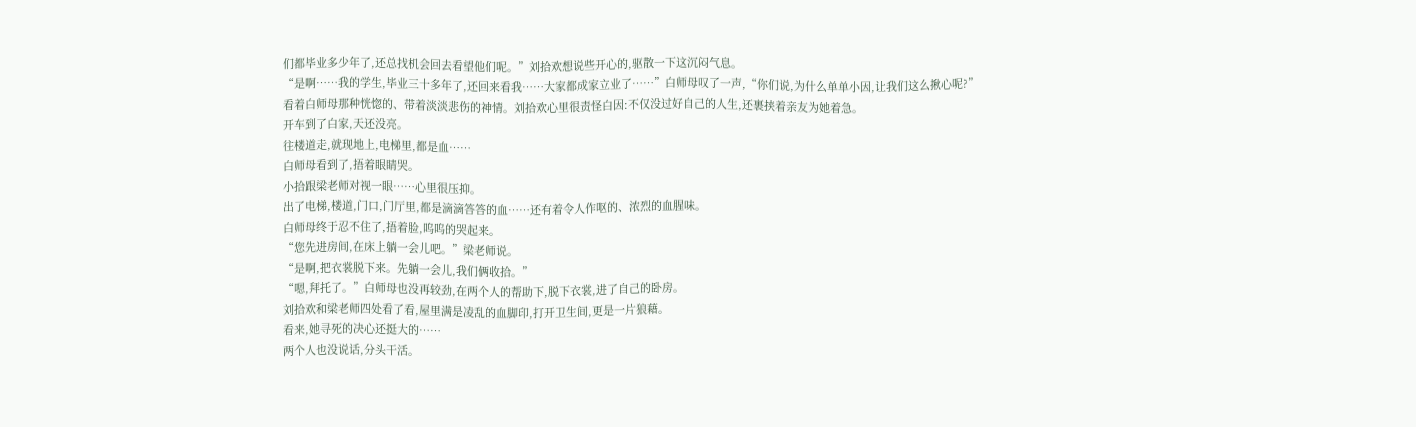们都毕业多少年了,还总找机会回去看望他们呢。”刘拾欢想说些开心的,驱散一下这沉闷气息。
“是啊……我的学生,毕业三十多年了,还回来看我……大家都成家立业了……”白师母叹了一声,“你们说,为什么单单小因,让我们这么揪心呢?”
看着白师母那种恍惚的、带着淡淡悲伤的神情。刘拾欢心里很责怪白因:不仅没过好自己的人生,还裹挟着亲友为她着急。
开车到了白家,天还没亮。
往楼道走,就现地上,电梯里,都是血……
白师母看到了,捂着眼睛哭。
小拾跟梁老师对视一眼……心里很压抑。
出了电梯,楼道,门口,门厅里,都是滴滴答答的血……还有着令人作呕的、浓烈的血腥味。
白师母终于忍不住了,捂着脸,呜呜的哭起来。
“您先进房间,在床上躺一会儿吧。”梁老师说。
“是啊,把衣裳脱下来。先躺一会儿,我们俩收拾。”
“嗯,拜托了。”白师母也没再较劲,在两个人的帮助下,脱下衣裳,进了自己的卧房。
刘拾欢和梁老师四处看了看,屋里满是凌乱的血脚印,打开卫生间,更是一片狼藉。
看来,她寻死的决心还挺大的……
两个人也没说话,分头干活。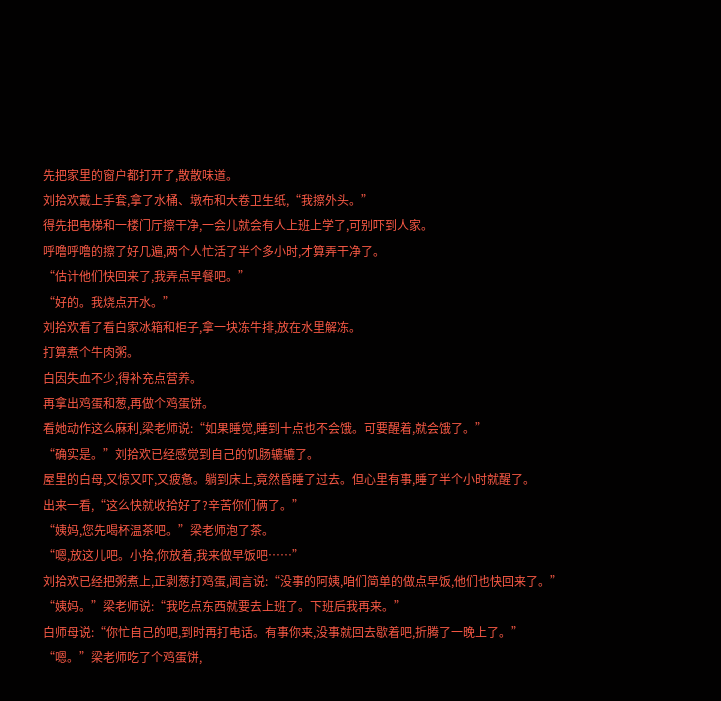先把家里的窗户都打开了,散散味道。
刘拾欢戴上手套,拿了水桶、墩布和大卷卫生纸,“我擦外头。”
得先把电梯和一楼门厅擦干净,一会儿就会有人上班上学了,可别吓到人家。
呼噜呼噜的擦了好几遍,两个人忙活了半个多小时,才算弄干净了。
“估计他们快回来了,我弄点早餐吧。”
“好的。我烧点开水。”
刘拾欢看了看白家冰箱和柜子,拿一块冻牛排,放在水里解冻。
打算煮个牛肉粥。
白因失血不少,得补充点营养。
再拿出鸡蛋和葱,再做个鸡蛋饼。
看她动作这么麻利,梁老师说:“如果睡觉,睡到十点也不会饿。可要醒着,就会饿了。”
“确实是。”刘拾欢已经感觉到自己的饥肠辘辘了。
屋里的白母,又惊又吓,又疲惫。躺到床上,竟然昏睡了过去。但心里有事,睡了半个小时就醒了。
出来一看,“这么快就收拾好了?辛苦你们俩了。”
“姨妈,您先喝杯温茶吧。”梁老师泡了茶。
“嗯,放这儿吧。小拾,你放着,我来做早饭吧……”
刘拾欢已经把粥煮上,正剥葱打鸡蛋,闻言说:“没事的阿姨,咱们简单的做点早饭,他们也快回来了。”
“姨妈。”梁老师说:“我吃点东西就要去上班了。下班后我再来。”
白师母说:“你忙自己的吧,到时再打电话。有事你来,没事就回去歇着吧,折腾了一晚上了。”
“嗯。”梁老师吃了个鸡蛋饼,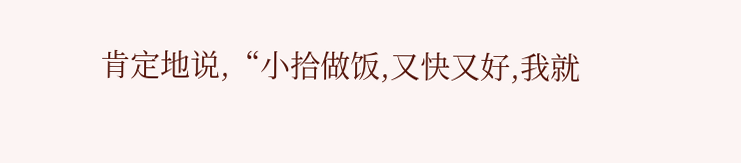肯定地说,“小拾做饭,又快又好,我就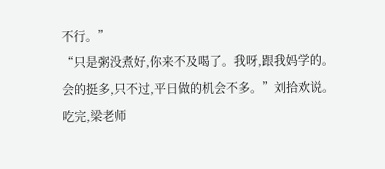不行。”
“只是粥没煮好,你来不及喝了。我呀,跟我妈学的。会的挺多,只不过,平日做的机会不多。”刘拾欢说。
吃完,梁老师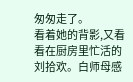匆匆走了。
看着她的背影,又看看在厨房里忙活的刘拾欢。白师母感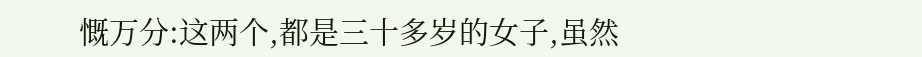慨万分:这两个,都是三十多岁的女子,虽然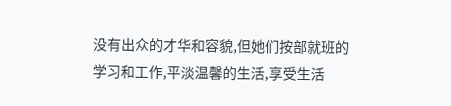没有出众的才华和容貌,但她们按部就班的学习和工作,平淡温馨的生活,享受生活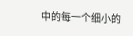中的每一个细小的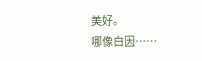美好。
哪像白因……